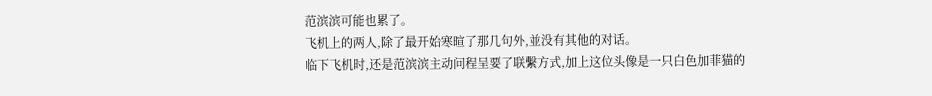范滨滨可能也累了。
飞机上的两人,除了最开始寒暄了那几句外,並没有其他的对话。
临下飞机时,还是范滨滨主动问程呈要了联繫方式,加上这位头像是一只白色加菲猫的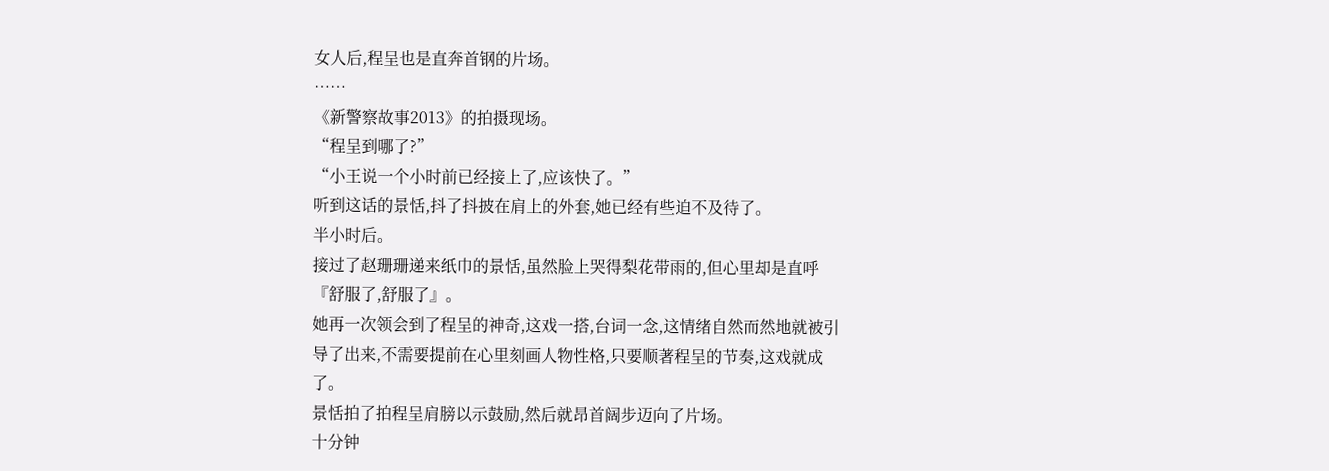女人后,程呈也是直奔首钢的片场。
……
《新警察故事2013》的拍摄现场。
“程呈到哪了?”
“小王说一个小时前已经接上了,应该快了。”
听到这话的景恬,抖了抖披在肩上的外套,她已经有些迫不及待了。
半小时后。
接过了赵珊珊递来纸巾的景恬,虽然脸上哭得梨花带雨的,但心里却是直呼『舒服了,舒服了』。
她再一次领会到了程呈的神奇,这戏一搭,台词一念,这情绪自然而然地就被引导了出来,不需要提前在心里刻画人物性格,只要顺著程呈的节奏,这戏就成了。
景恬拍了拍程呈肩膀以示鼓励,然后就昂首阔步迈向了片场。
十分钟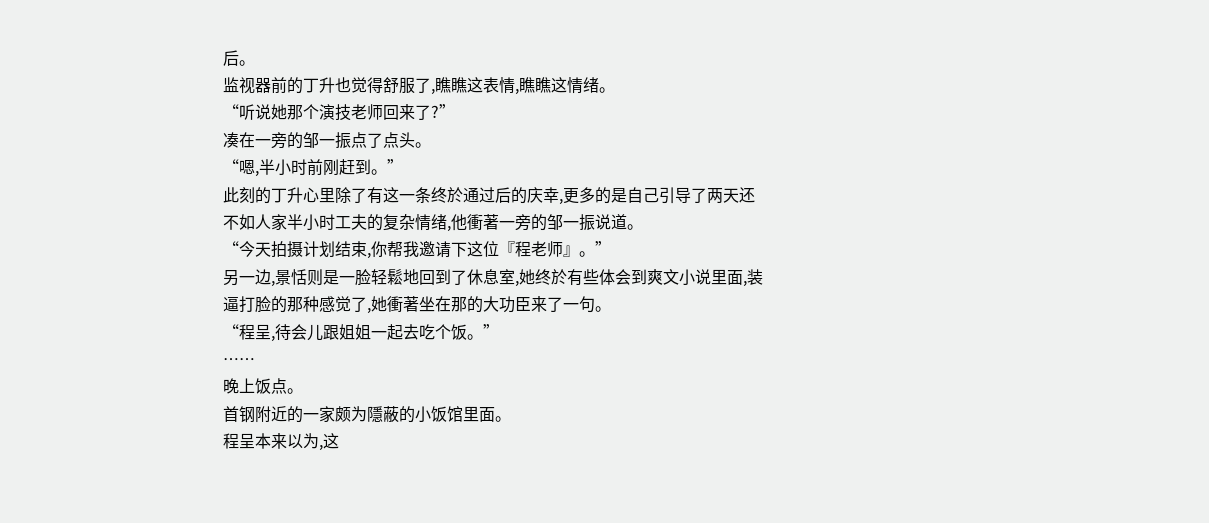后。
监视器前的丁升也觉得舒服了,瞧瞧这表情,瞧瞧这情绪。
“听说她那个演技老师回来了?”
凑在一旁的邹一振点了点头。
“嗯,半小时前刚赶到。”
此刻的丁升心里除了有这一条终於通过后的庆幸,更多的是自己引导了两天还不如人家半小时工夫的复杂情绪,他衝著一旁的邹一振说道。
“今天拍摄计划结束,你帮我邀请下这位『程老师』。”
另一边,景恬则是一脸轻鬆地回到了休息室,她终於有些体会到爽文小说里面,装逼打脸的那种感觉了,她衝著坐在那的大功臣来了一句。
“程呈,待会儿跟姐姐一起去吃个饭。”
……
晚上饭点。
首钢附近的一家颇为隱蔽的小饭馆里面。
程呈本来以为,这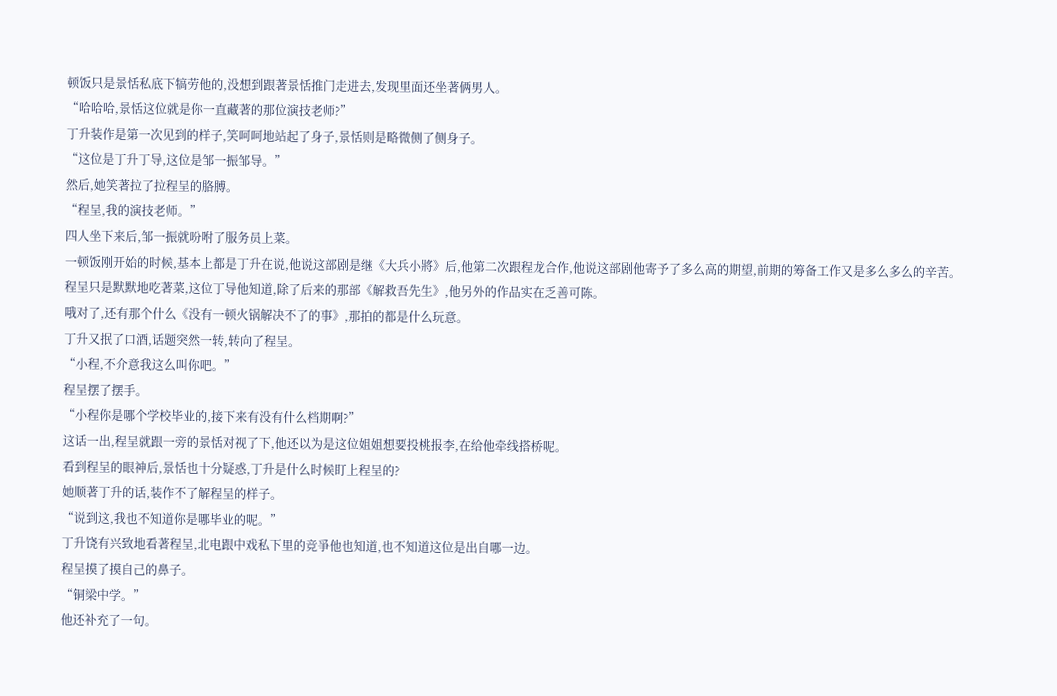顿饭只是景恬私底下犒劳他的,没想到跟著景恬推门走进去,发现里面还坐著俩男人。
“哈哈哈,景恬这位就是你一直藏著的那位演技老师?”
丁升装作是第一次见到的样子,笑呵呵地站起了身子,景恬则是略微侧了侧身子。
“这位是丁升丁导,这位是邹一振邹导。”
然后,她笑著拉了拉程呈的胳膊。
“程呈,我的演技老师。”
四人坐下来后,邹一振就吩咐了服务员上菜。
一顿饭刚开始的时候,基本上都是丁升在说,他说这部剧是继《大兵小將》后,他第二次跟程龙合作,他说这部剧他寄予了多么高的期望,前期的筹备工作又是多么多么的辛苦。
程呈只是默默地吃著菜,这位丁导他知道,除了后来的那部《解救吾先生》,他另外的作品实在乏善可陈。
哦对了,还有那个什么《没有一顿火锅解决不了的事》,那拍的都是什么玩意。
丁升又抿了口酒,话题突然一转,转向了程呈。
“小程,不介意我这么叫你吧。”
程呈摆了摆手。
“小程你是哪个学校毕业的,接下来有没有什么档期啊?”
这话一出,程呈就跟一旁的景恬对视了下,他还以为是这位姐姐想要投桃报李,在给他牵线搭桥呢。
看到程呈的眼神后,景恬也十分疑惑,丁升是什么时候盯上程呈的?
她顺著丁升的话,装作不了解程呈的样子。
“说到这,我也不知道你是哪毕业的呢。”
丁升饶有兴致地看著程呈,北电跟中戏私下里的竞爭他也知道,也不知道这位是出自哪一边。
程呈摸了摸自己的鼻子。
“铜梁中学。”
他还补充了一句。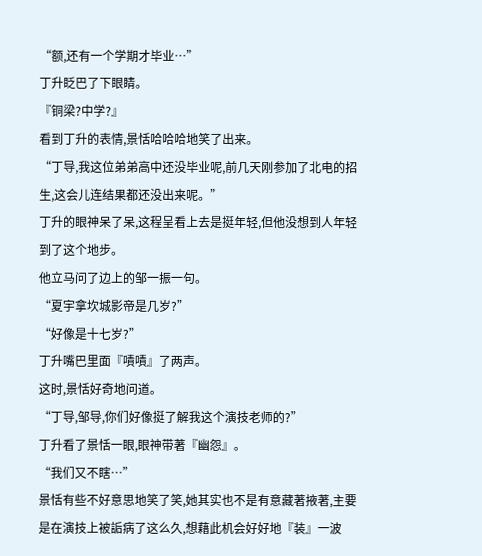“额,还有一个学期才毕业…”
丁升眨巴了下眼睛。
『铜梁?中学?』
看到丁升的表情,景恬哈哈哈地笑了出来。
“丁导,我这位弟弟高中还没毕业呢,前几天刚参加了北电的招生,这会儿连结果都还没出来呢。”
丁升的眼神呆了呆,这程呈看上去是挺年轻,但他没想到人年轻到了这个地步。
他立马问了边上的邹一振一句。
“夏宇拿坎城影帝是几岁?”
“好像是十七岁?”
丁升嘴巴里面『嘖嘖』了两声。
这时,景恬好奇地问道。
“丁导,邹导,你们好像挺了解我这个演技老师的?”
丁升看了景恬一眼,眼神带著『幽怨』。
“我们又不瞎…”
景恬有些不好意思地笑了笑,她其实也不是有意藏著掖著,主要是在演技上被詬病了这么久,想藉此机会好好地『装』一波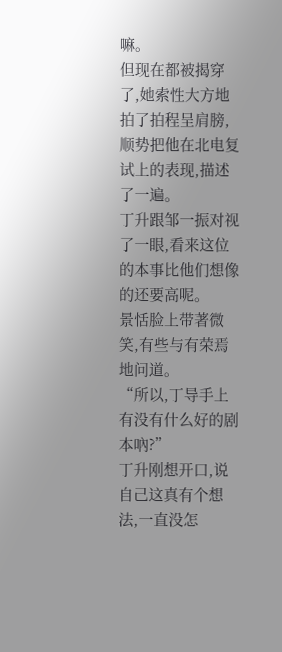嘛。
但现在都被揭穿了,她索性大方地拍了拍程呈肩膀,顺势把他在北电复试上的表现,描述了一遍。
丁升跟邹一振对视了一眼,看来这位的本事比他们想像的还要高呢。
景恬脸上带著微笑,有些与有荣焉地问道。
“所以,丁导手上有没有什么好的剧本吶?”
丁升刚想开口,说自己这真有个想法,一直没怎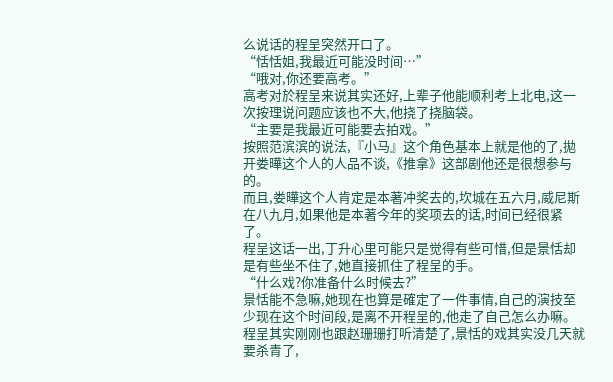么说话的程呈突然开口了。
“恬恬姐,我最近可能没时间…”
“哦对,你还要高考。”
高考对於程呈来说其实还好,上辈子他能顺利考上北电,这一次按理说问题应该也不大,他挠了挠脑袋。
“主要是我最近可能要去拍戏。”
按照范滨滨的说法,『小马』这个角色基本上就是他的了,拋开娄曄这个人的人品不谈,《推拿》这部剧他还是很想参与的。
而且,娄曄这个人肯定是本著冲奖去的,坎城在五六月,威尼斯在八九月,如果他是本著今年的奖项去的话,时间已经很紧了。
程呈这话一出,丁升心里可能只是觉得有些可惜,但是景恬却是有些坐不住了,她直接抓住了程呈的手。
“什么戏?你准备什么时候去?”
景恬能不急嘛,她现在也算是確定了一件事情,自己的演技至少现在这个时间段,是离不开程呈的,他走了自己怎么办嘛。
程呈其实刚刚也跟赵珊珊打听清楚了,景恬的戏其实没几天就要杀青了,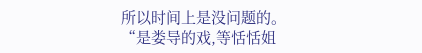所以时间上是没问题的。
“是娄导的戏,等恬恬姐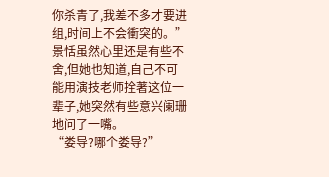你杀青了,我差不多才要进组,时间上不会衝突的。”
景恬虽然心里还是有些不舍,但她也知道,自己不可能用演技老师拴著这位一辈子,她突然有些意兴阑珊地问了一嘴。
“娄导?哪个娄导?”